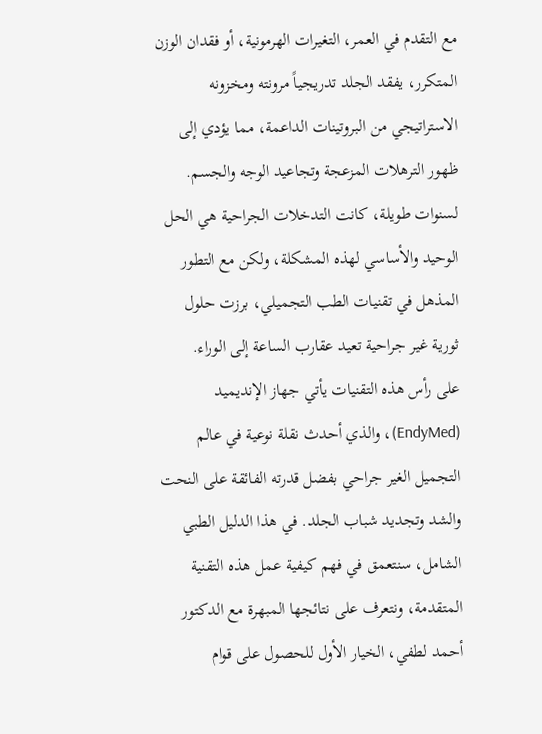مع التقدم في العمر، التغيرات الهرمونية، أو فقدان الوزن المتكرر، يفقد الجلد تدريجياً مرونته ومخزونه الاستراتيجي من البروتينات الداعمة، مما يؤدي إلى ظهور الترهلات المزعجة وتجاعيد الوجه والجسم. لسنوات طويلة، كانت التدخلات الجراحية هي الحل الوحيد والأساسي لهذه المشكلة، ولكن مع التطور المذهل في تقنيات الطب التجميلي، برزت حلول ثورية غير جراحية تعيد عقارب الساعة إلى الوراء.
على رأس هذه التقنيات يأتي جهاز الإنديميد (EndyMed)، والذي أحدث نقلة نوعية في عالم التجميل الغير جراحي بفضل قدرته الفائقة على النحت والشد وتجديد شباب الجلد. في هذا الدليل الطبي الشامل، سنتعمق في فهم كيفية عمل هذه التقنية المتقدمة، ونتعرف على نتائجها المبهرة مع الدكتور أحمد لطفي، الخيار الأول للحصول على قوام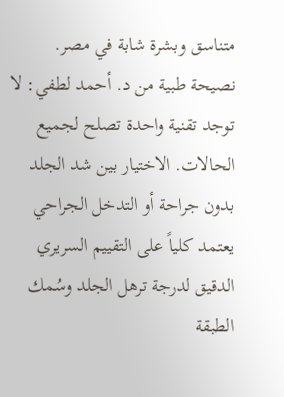متناسق وبشرة شابة في مصر.
نصيحة طبية من د. أحمد لطفي: لا توجد تقنية واحدة تصلح لجميع الحالات. الاختيار بين شد الجلد بدون جراحة أو التدخل الجراحي يعتمد كلياً على التقييم السريري الدقيق لدرجة ترهل الجلد وسُمك الطبقة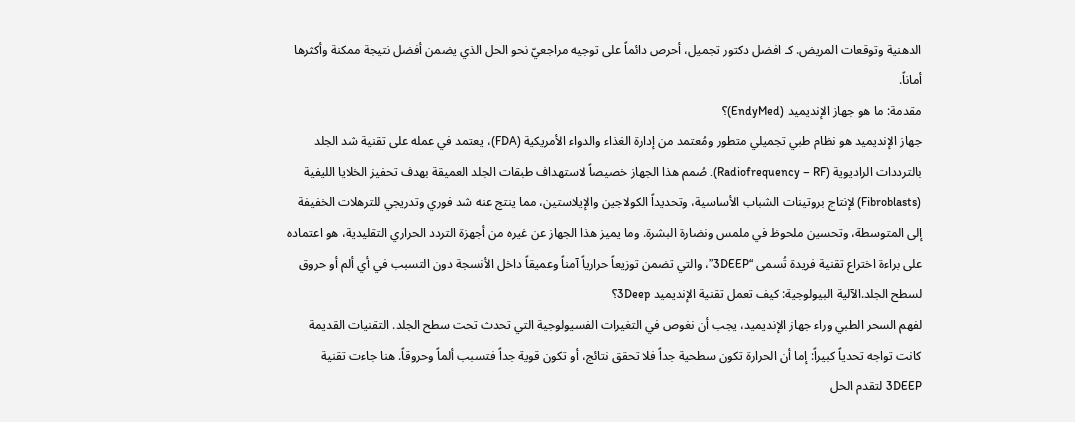الدهنية وتوقعات المريض. كـ افضل دكتور تجميل، أحرص دائماً على توجيه مراجعيّ نحو الحل الذي يضمن أفضل نتيجة ممكنة وأكثرها أماناً.
مقدمة: ما هو جهاز الإنديميد (EndyMed)؟
جهاز الإنديميد هو نظام طبي تجميلي متطور ومُعتمد من إدارة الغذاء والدواء الأمريكية (FDA)، يعتمد في عمله على تقنية شد الجلد بالترددات الراديوية (Radiofrequency – RF). صُمم هذا الجهاز خصيصاً لاستهداف طبقات الجلد العميقة بهدف تحفيز الخلايا الليفية (Fibroblasts) لإنتاج بروتينات الشباب الأساسية، وتحديداً الكولاجين والإيلاستين، مما ينتج عنه شد فوري وتدريجي للترهلات الخفيفة إلى المتوسطة، وتحسين ملحوظ في ملمس ونضارة البشرة. وما يميز هذا الجهاز عن غيره من أجهزة التردد الحراري التقليدية، هو اعتماده على براءة اختراع تقنية فريدة تُسمى “3DEEP”، والتي تضمن توزيعاً حرارياً آمناً وعميقاً داخل الأنسجة دون التسبب في أي ألم أو حروق لسطح الجلد.الآلية البيولوجية: كيف تعمل تقنية الإنديميد 3Deep؟
لفهم السحر الطبي وراء جهاز الإنديميد، يجب أن نغوص في التغيرات الفسيولوجية التي تحدث تحت سطح الجلد. التقنيات القديمة كانت تواجه تحدياً كبيراً: إما أن الحرارة تكون سطحية جداً فلا تحقق نتائج، أو تكون قوية جداً فتسبب ألماً وحروقاً. هنا جاءت تقنية 3DEEP لتقدم الحل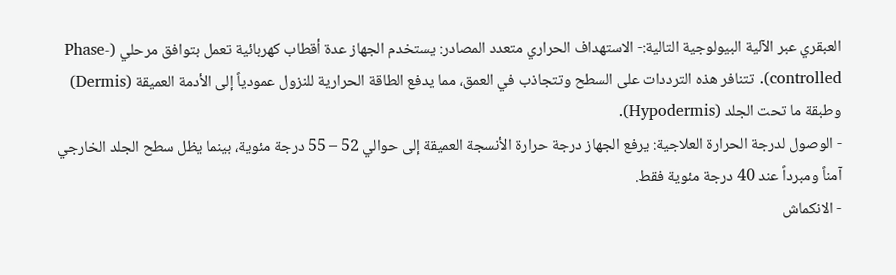العبقري عبر الآلية البيولوجية التالية:- الاستهداف الحراري متعدد المصادر: يستخدم الجهاز عدة أقطاب كهربائية تعمل بتوافق مرحلي (Phase-controlled). تتنافر هذه الترددات على السطح وتتجاذب في العمق، مما يدفع الطاقة الحرارية للنزول عمودياً إلى الأدمة العميقة (Dermis) وطبقة ما تحت الجلد (Hypodermis).
- الوصول لدرجة الحرارة العلاجية: يرفع الجهاز درجة حرارة الأنسجة العميقة إلى حوالي 52 – 55 درجة مئوية، بينما يظل سطح الجلد الخارجي آمناً ومبرداً عند 40 درجة مئوية فقط.
- الانكماش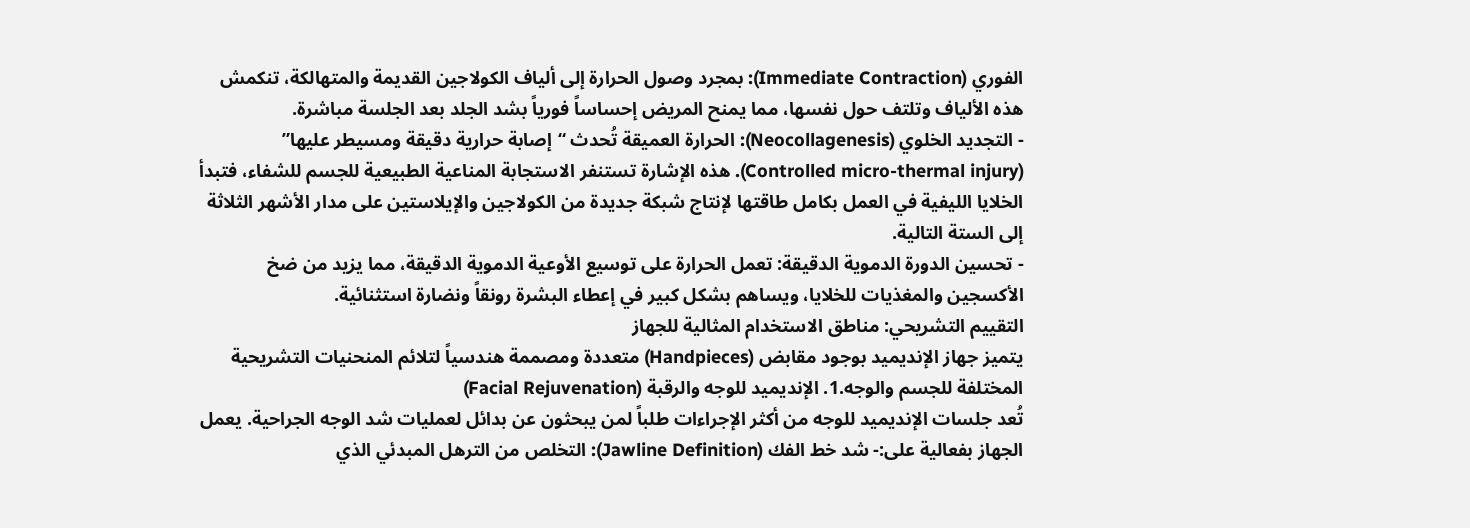الفوري (Immediate Contraction): بمجرد وصول الحرارة إلى ألياف الكولاجين القديمة والمتهالكة، تنكمش هذه الألياف وتلتف حول نفسها، مما يمنح المريض إحساساً فورياً بشد الجلد بعد الجلسة مباشرة.
- التجديد الخلوي (Neocollagenesis): الحرارة العميقة تُحدث “إصابة حرارية دقيقة ومسيطر عليها” (Controlled micro-thermal injury). هذه الإشارة تستنفر الاستجابة المناعية الطبيعية للجسم للشفاء، فتبدأ الخلايا الليفية في العمل بكامل طاقتها لإنتاج شبكة جديدة من الكولاجين والإيلاستين على مدار الأشهر الثلاثة إلى الستة التالية.
- تحسين الدورة الدموية الدقيقة: تعمل الحرارة على توسيع الأوعية الدموية الدقيقة، مما يزيد من ضخ الأكسجين والمغذيات للخلايا، ويساهم بشكل كبير في إعطاء البشرة رونقاً ونضارة استثنائية.
التقييم التشريحي: مناطق الاستخدام المثالية للجهاز
يتميز جهاز الإنديميد بوجود مقابض (Handpieces) متعددة ومصممة هندسياً لتلائم المنحنيات التشريحية المختلفة للجسم والوجه.1. الإنديميد للوجه والرقبة (Facial Rejuvenation)
تُعد جلسات الإنديميد للوجه من أكثر الإجراءات طلباً لمن يبحثون عن بدائل لعمليات شد الوجه الجراحية. يعمل الجهاز بفعالية على:- شد خط الفك (Jawline Definition): التخلص من الترهل المبدئي الذي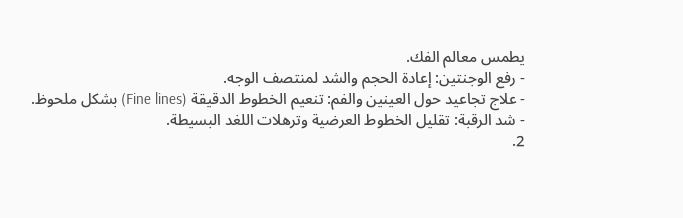يطمس معالم الفك.
- رفع الوجنتين: إعادة الحجم والشد لمنتصف الوجه.
- علاج تجاعيد حول العينين والفم: تنعيم الخطوط الدقيقة (Fine lines) بشكل ملحوظ.
- شد الرقبة: تقليل الخطوط العرضية وترهلات اللغد البسيطة.
2.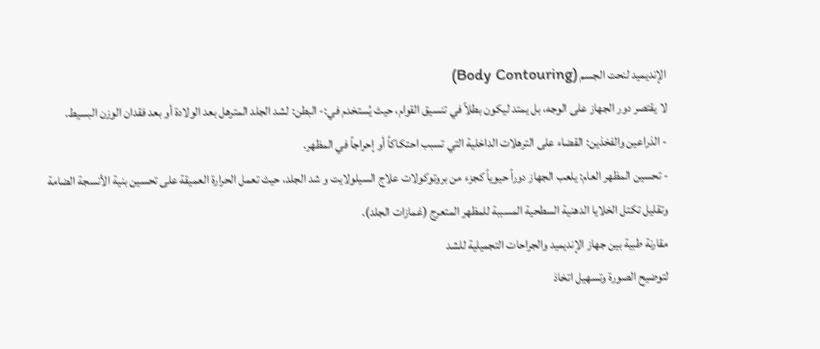الإنديميد لنحت الجسم (Body Contouring)
لا يقتصر دور الجهاز على الوجه، بل يمتد ليكون بطلاً في تنسيق القوام، حيث يُستخدم في:- البطن: لشد الجلد المترهل بعد الولادة أو بعد فقدان الوزن البسيط.
- الذراعين والفخذين: القضاء على الترهلات الداخلية التي تسبب احتكاكاً أو إحراجاً في المظهر.
- تحسين المظهر العام: يلعب الجهاز دوراً حيوياً كجزء من بروتوكولات علاج السيلولايت و شد الجلد، حيث تعمل الحرارة العميقة على تحسين بنية الأنسجة الضامة وتقليل تكتل الخلايا الدهنية السطحية المسببة للمظهر المتعرج (غمازات الجلد).
مقارنة طبية بين جهاز الإنديميد والجراحات التجميلية للشد
لتوضيح الصورة وتسهيل اتخاذ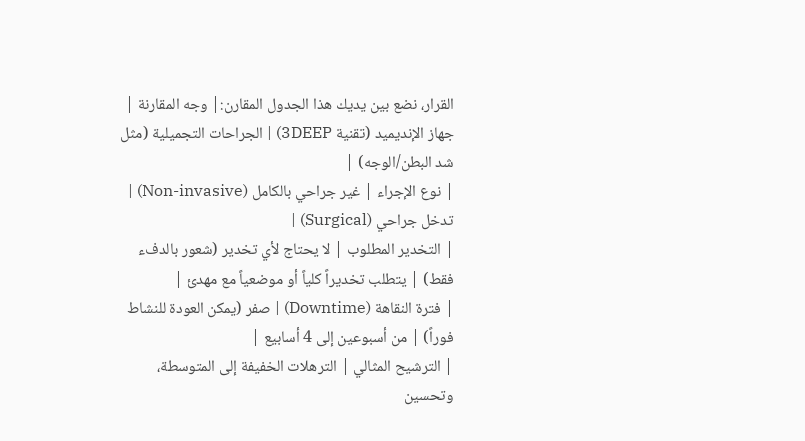القرار، نضع بين يديك هذا الجدول المقارن:| وجه المقارنة | جهاز الإنديميد (تقنية 3DEEP) | الجراحات التجميلية (مثل شد البطن/الوجه) |
| نوع الإجراء | غير جراحي بالكامل (Non-invasive) | تدخل جراحي (Surgical) |
| التخدير المطلوب | لا يحتاج لأي تخدير (شعور بالدفء فقط) | يتطلب تخديراً كلياً أو موضعياً مع مهدئ |
| فترة النقاهة (Downtime) | صفر (يمكن العودة للنشاط فوراً) | من أسبوعين إلى 4 أسابيع |
| الترشيح المثالي | الترهلات الخفيفة إلى المتوسطة، وتحسين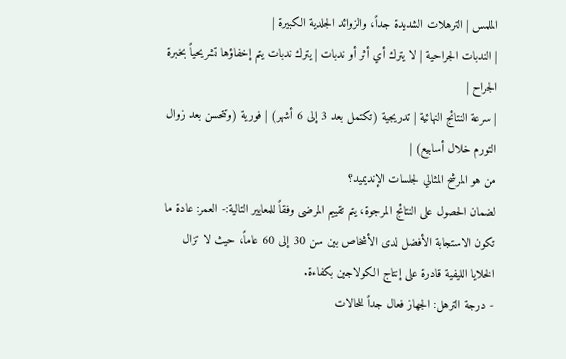الملمس | الترهلات الشديدة جداً، والزوائد الجلدية الكبيرة |
| الندبات الجراحية | لا يترك أي أثر أو ندبات | يترك ندبات يتم إخفاؤها تشريحياً بخبرة الجراح |
| سرعة النتائج النهائية | تدريجية (تكتمل بعد 3 إلى 6 أشهر) | فورية (وتتحسن بعد زوال التورم خلال أسابيع) |
من هو المرشح المثالي لجلسات الإنديميد؟
لضمان الحصول على النتائج المرجوة، يتم تقييم المرضى وفقاً للمعايير التالية:- العمر: عادة ما تكون الاستجابة الأفضل لدى الأشخاص بين سن 30 إلى 60 عاماً، حيث لا تزال الخلايا الليفية قادرة على إنتاج الكولاجين بكفاءة.
- درجة الترهل: الجهاز فعال جداً للحالات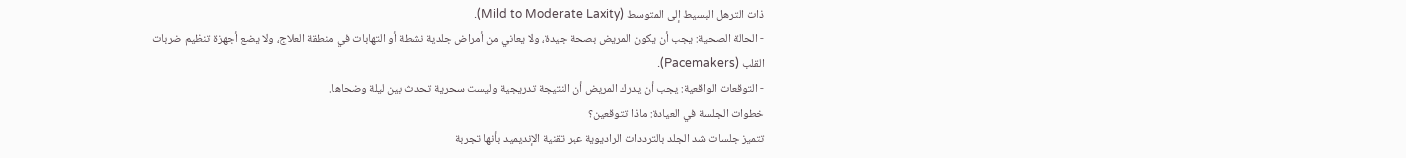ذات الترهل البسيط إلى المتوسط (Mild to Moderate Laxity).
- الحالة الصحية: يجب أن يكون المريض بصحة جيدة، ولا يعاني من أمراض جلدية نشطة أو التهابات في منطقة العلاج، ولا يضع أجهزة تنظيم ضربات القلب (Pacemakers).
- التوقعات الواقعية: يجب أن يدرك المريض أن النتيجة تدريجية وليست سحرية تحدث بين ليلة وضحاها.
خطوات الجلسة في العيادة: ماذا تتوقعين؟
تتميز جلسات شد الجلد بالترددات الراديوية عبر تقنية الإنديميد بأنها تجربة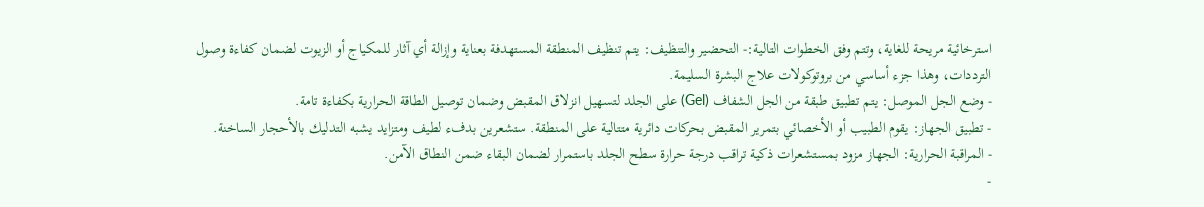استرخائية مريحة للغاية، وتتم وفق الخطوات التالية:- التحضير والتنظيف: يتم تنظيف المنطقة المستهدفة بعناية وإزالة أي آثار للمكياج أو الزيوت لضمان كفاءة وصول الترددات، وهذا جزء أساسي من بروتوكولات علاج البشرة السليمة.
- وضع الجل الموصل: يتم تطبيق طبقة من الجل الشفاف (Gel) على الجلد لتسهيل انزلاق المقبض وضمان توصيل الطاقة الحرارية بكفاءة تامة.
- تطبيق الجهاز: يقوم الطبيب أو الأخصائي بتمرير المقبض بحركات دائرية متتالية على المنطقة. ستشعرين بدفء لطيف ومتزايد يشبه التدليك بالأحجار الساخنة.
- المراقبة الحرارية: الجهاز مزود بمستشعرات ذكية تراقب درجة حرارة سطح الجلد باستمرار لضمان البقاء ضمن النطاق الآمن.
-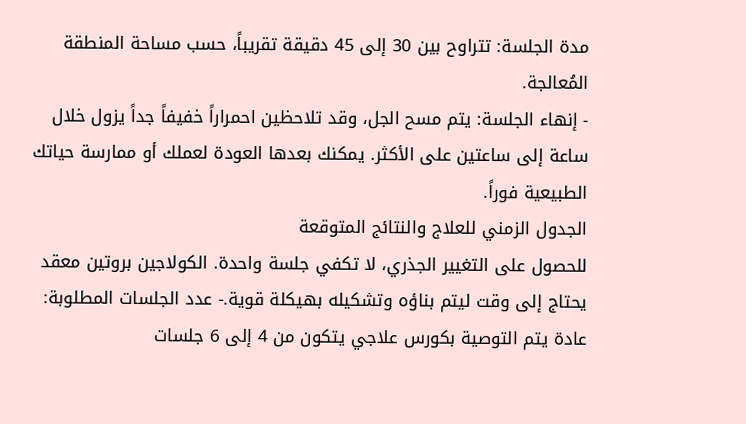مدة الجلسة: تتراوح بين 30 إلى 45 دقيقة تقريباً، حسب مساحة المنطقة المُعالجة.
- إنهاء الجلسة: يتم مسح الجل، وقد تلاحظين احمراراً خفيفاً جداً يزول خلال ساعة إلى ساعتين على الأكثر. يمكنك بعدها العودة لعملك أو ممارسة حياتك الطبيعية فوراً.
الجدول الزمني للعلاج والنتائج المتوقعة
للحصول على التغيير الجذري، لا تكفي جلسة واحدة. الكولاجين بروتين معقد يحتاج إلى وقت ليتم بناؤه وتشكيله بهيكلة قوية.- عدد الجلسات المطلوبة: عادة يتم التوصية بكورس علاجي يتكون من 4 إلى 6 جلسات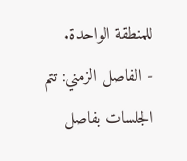للمنطقة الواحدة.
- الفاصل الزمني: تتم الجلسات بفاصل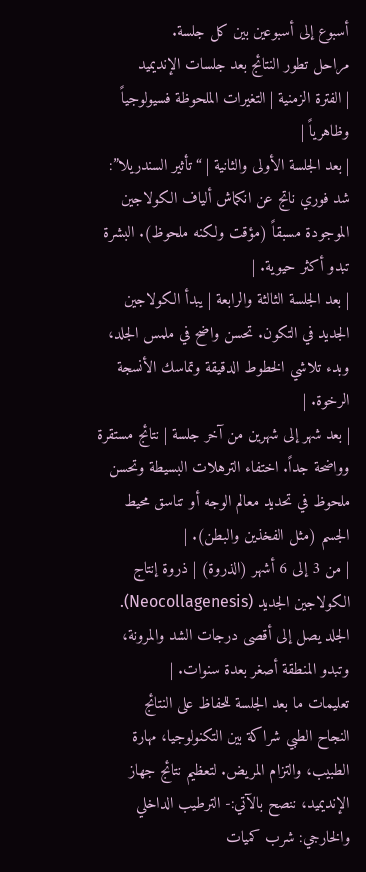أسبوع إلى أسبوعين بين كل جلسة.
مراحل تطور النتائج بعد جلسات الإنديميد
| الفترة الزمنية | التغيرات الملحوظة فسيولوجياً وظاهرياً |
| بعد الجلسة الأولى والثانية | “تأثير السندريلا”: شد فوري ناتج عن انكماش ألياف الكولاجين الموجودة مسبقاً (مؤقت ولكنه ملحوظ). البشرة تبدو أكثر حيوية. |
| بعد الجلسة الثالثة والرابعة | يبدأ الكولاجين الجديد في التكون. تحسن واضح في ملمس الجلد، وبدء تلاشي الخطوط الدقيقة وتماسك الأنسجة الرخوة. |
| بعد شهر إلى شهرين من آخر جلسة | نتائج مستقرة وواضحة جداً. اختفاء الترهلات البسيطة وتحسن ملحوظ في تحديد معالم الوجه أو تناسق محيط الجسم (مثل الفخذين والبطن). |
| من 3 إلى 6 أشهر (الذروة) | ذروة إنتاج الكولاجين الجديد (Neocollagenesis). الجلد يصل إلى أقصى درجات الشد والمرونة، وتبدو المنطقة أصغر بعدة سنوات. |
تعليمات ما بعد الجلسة للحفاظ على النتائج
النجاح الطبي شراكة بين التكنولوجيا، مهارة الطبيب، والتزام المريض. لتعظيم نتائج جهاز الإنديميد، ننصح بالآتي:- الترطيب الداخلي والخارجي: شرب كميات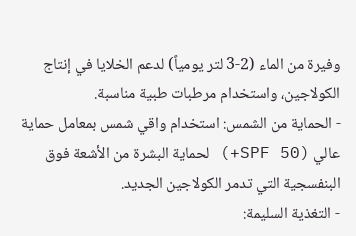وفيرة من الماء (2-3 لتر يومياً) لدعم الخلايا في إنتاج الكولاجين، واستخدام مرطبات طبية مناسبة.
- الحماية من الشمس: استخدام واقي شمس بمعامل حماية عالي (SPF 50+) لحماية البشرة من الأشعة فوق البنفسجية التي تدمر الكولاجين الجديد.
- التغذية السليمة: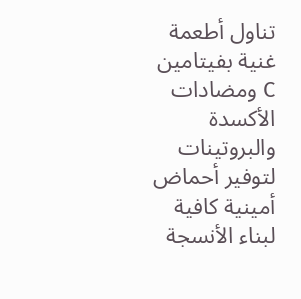تناول أطعمة غنية بفيتامين C ومضادات الأكسدة والبروتينات لتوفير أحماض أمينية كافية لبناء الأنسجة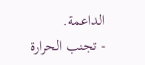الداعمة.
- تجنب الحرارة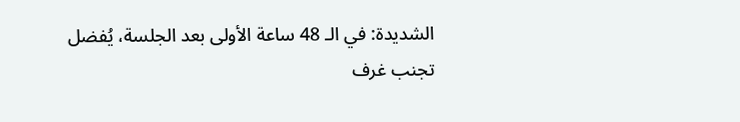الشديدة: في الـ 48 ساعة الأولى بعد الجلسة، يُفضل تجنب غرف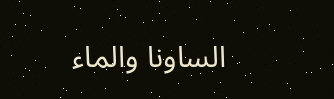الساونا والماء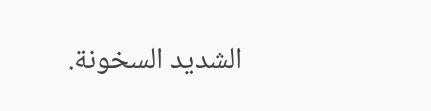الشديد السخونة.